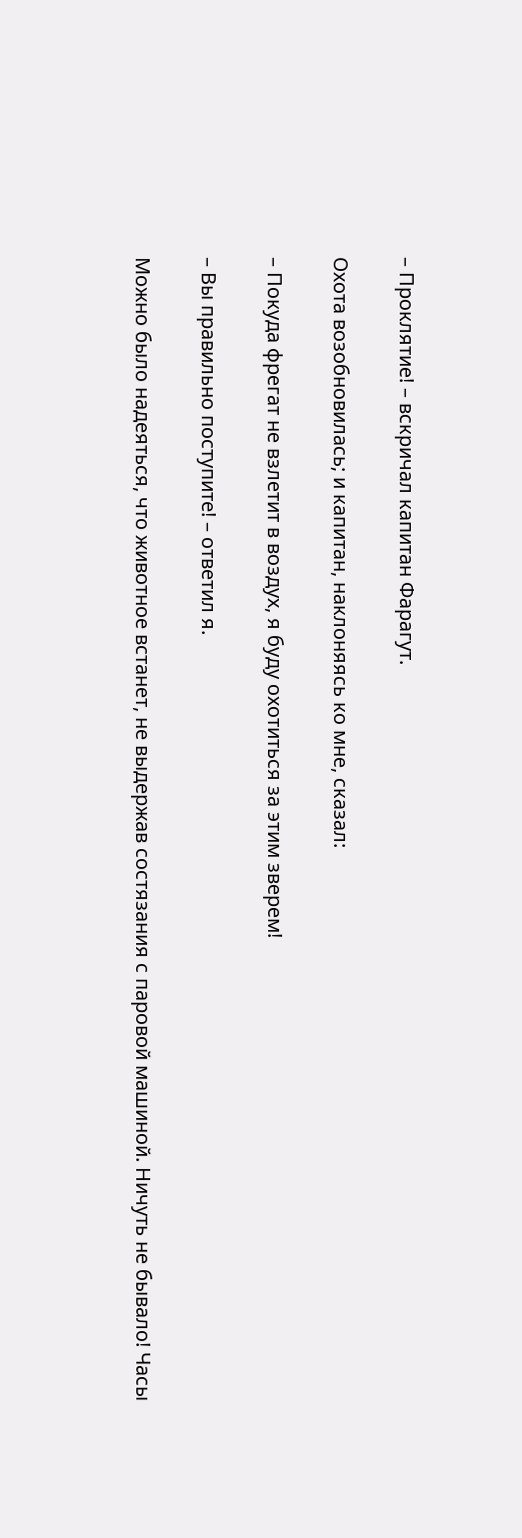– Проклятие! – вскричал капитан Фарагут.

Охота возобновилась; и капитан, наклоняясь ко мне, сказал:

– Покуда фрегат не взлетит в воздух, я буду охотиться за этим зверем!

– Вы правильно поступитe! – ответил я.

Можно было надеяться, что животное встанет, не выдержав состязания с паровой машиной. Ничуть не бывало! Часы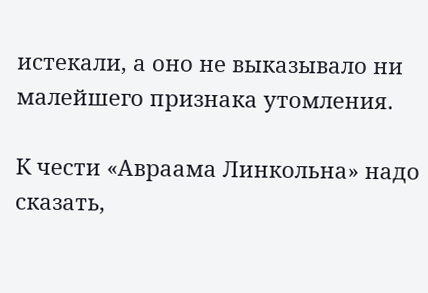истекали, а оно не выказывало ни малейшего признака утомления.

К чести «Авраама Линкольна» надо сказать,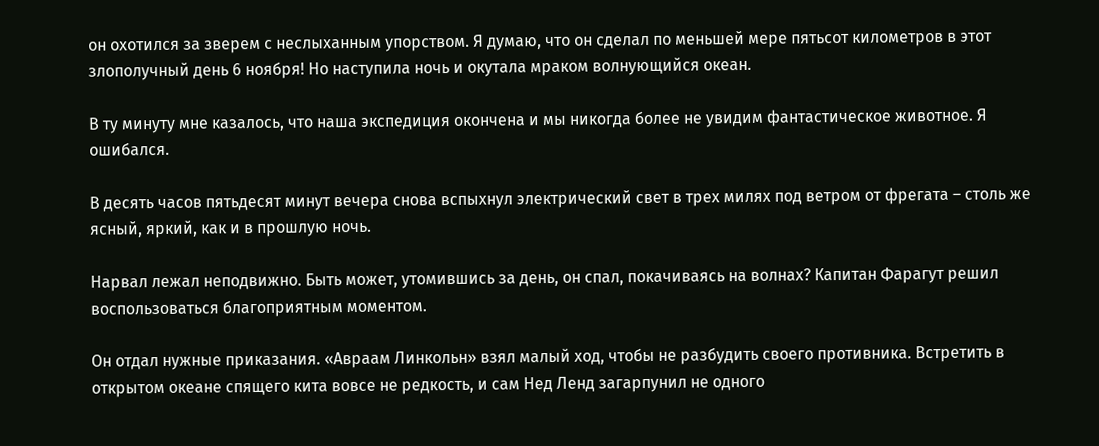он охотился за зверем с неслыханным упорством. Я думаю, что он сделал по меньшей мере пятьсот километров в этот злополучный день 6 ноября! Но наступила ночь и окутала мраком волнующийся океан.

В ту минуту мне казалось, что наша экспедиция окончена и мы никогда более не увидим фантастическое животное. Я ошибался.

В десять часов пятьдесят минут вечера снова вспыхнул электрический свет в трех милях под ветром от фрегата – столь же ясный, яркий, как и в прошлую ночь.

Нарвал лежал неподвижно. Быть может, утомившись за день, он спал, покачиваясь на волнах? Капитан Фарагут решил воспользоваться благоприятным моментом.

Он отдал нужные приказания. «Авраам Линкольн» взял малый ход, чтобы не разбудить своего противника. Встретить в открытом океане спящего кита вовсе не редкость, и сам Нед Ленд загарпунил не одного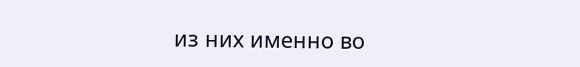из них именно во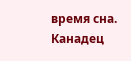время сна. Канадец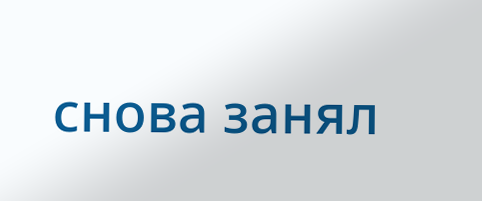снова занял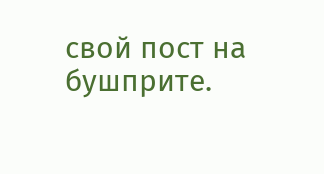свой пост на бушприте.